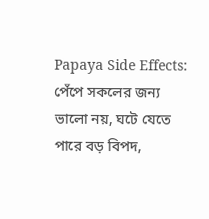Papaya Side Effects: পেঁপে সকলের জন্য ভালো নয়, ঘটে যেতে পারে বড় বিপদ,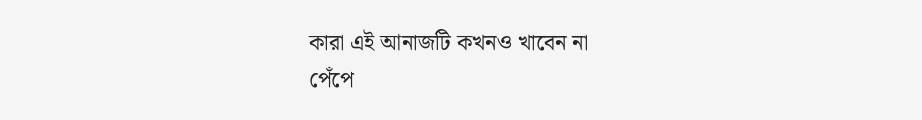কারা এই আনাজটি কখনও খাবেন না
পেঁপে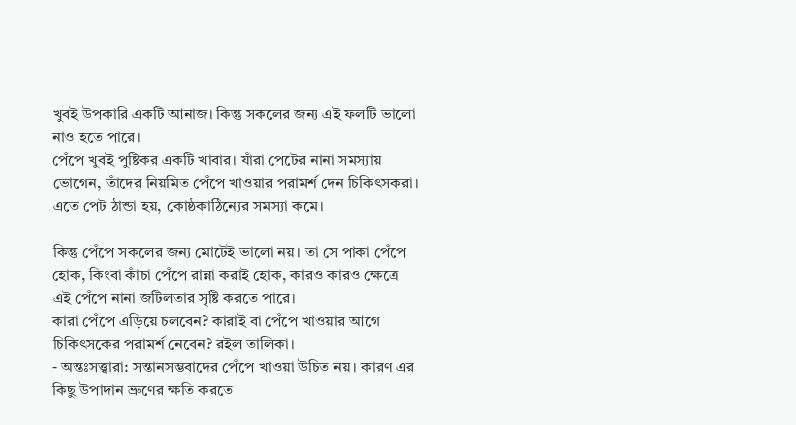খুবই উপকারি একটি আনাজ। কিন্তু সকলের জন্য এই ফলটি ভালো নাও হতে পারে।
পেঁপে খুবই পুষ্টিকর একটি খাবার। যাঁরা পেটের নানা সমস্যায় ভোগেন, তাঁদের নিয়মিত পেঁপে খাওয়ার পরামর্শ দেন চিকিৎসকরা। এতে পেট ঠান্ডা হয়, কোষ্ঠকাঠিন্যের সমস্যা কমে।

কিন্তু পেঁপে সকলের জন্য মোটেই ভালো নয়। তা সে পাকা পেঁপে হোক, কিংবা কাঁচা পেঁপে রান্না করাই হোক, কারও কারও ক্ষেত্রে এই পেঁপে নানা জটিলতার সৃষ্টি করতে পারে।
কারা পেঁপে এড়িয়ে চলবেন? কারাই বা পেঁপে খাওয়ার আগে চিকিৎসকের পরামর্শ নেবেন? রইল তালিকা।
- অন্তঃসত্ত্বারা: সন্তানসম্ভবাদের পেঁপে খাওয়া উচিত নয়। কারণ এর কিছু উপাদান ভ্রুণের ক্ষতি করতে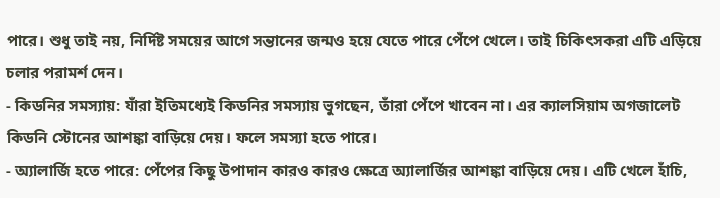পারে। শুধু তাই নয়, নির্দিষ্ট সময়ের আগে সন্তানের জন্মও হয়ে যেতে পারে পেঁপে খেলে। তাই চিকিৎসকরা এটি এড়িয়ে চলার পরামর্শ দেন।
- কিডনির সমস্যায়: যাঁরা ইতিমধ্যেই কিডনির সমস্যায় ভুগছেন, তাঁরা পেঁপে খাবেন না। এর ক্যালসিয়াম অগজালেট কিডনি স্টোনের আশঙ্কা বাড়িয়ে দেয়। ফলে সমস্যা হতে পারে।
- অ্যালার্জি হতে পারে: পেঁপের কিছু উপাদান কারও কারও ক্ষেত্রে অ্যালার্জির আশঙ্কা বাড়িয়ে দেয়। এটি খেলে হাঁচি,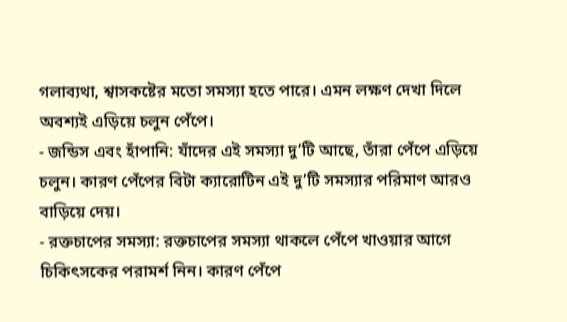গলাব্যথা, শ্বাসকষ্টের মতো সমস্যা হতে পারে। এমন লক্ষণ দেখা দিলে অবশ্যই এড়িয়ে চলুন পেঁপে।
- জন্ডিস এবং হাঁপানি: যাঁদের এই সমস্যা দু’টি আছে, তাঁরা পেঁপে এড়িয়ে চলুন। কারণ পেঁপের বিটা ক্যারোটিন এই দু’টি সমস্যার পরিমাণ আরও বাড়িয়ে দেয়।
- রক্তচাপের সমস্যা: রক্তচাপের সমস্যা থাকলে পেঁপে খাওয়ার আগে চিকিৎসকের পরামর্শ নিন। কারণ পেঁপে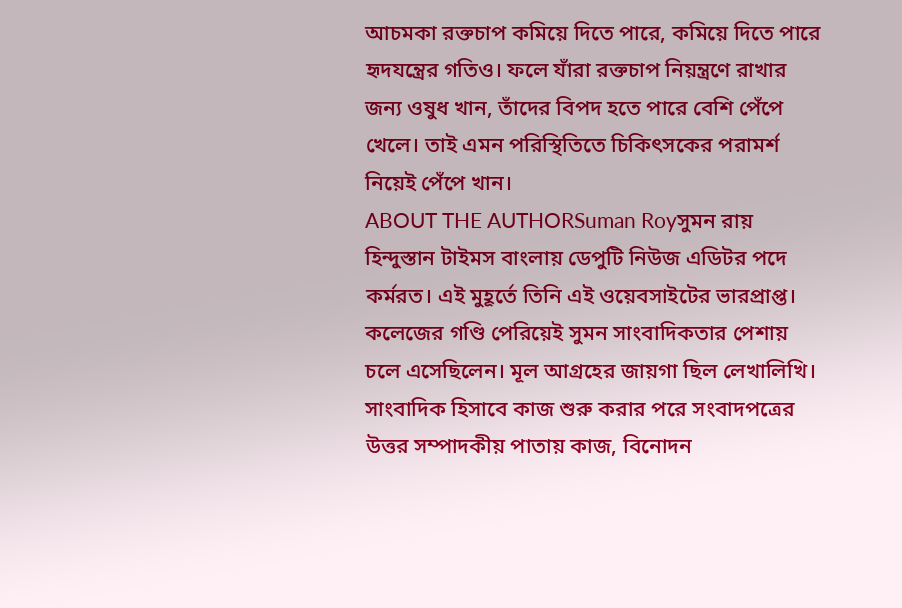আচমকা রক্তচাপ কমিয়ে দিতে পারে, কমিয়ে দিতে পারে হৃদযন্ত্রের গতিও। ফলে যাঁরা রক্তচাপ নিয়ন্ত্রণে রাখার জন্য ওষুধ খান, তাঁদের বিপদ হতে পারে বেশি পেঁপে খেলে। তাই এমন পরিস্থিতিতে চিকিৎসকের পরামর্শ নিয়েই পেঁপে খান।
ABOUT THE AUTHORSuman Royসুমন রায় হিন্দুস্তান টাইমস বাংলায় ডেপুটি নিউজ এডিটর পদে কর্মরত। এই মুহূর্তে তিনি এই ওয়েবসাইটের ভারপ্রাপ্ত। কলেজের গণ্ডি পেরিয়েই সুমন সাংবাদিকতার পেশায় চলে এসেছিলেন। মূল আগ্রহের জায়গা ছিল লেখালিখি। সাংবাদিক হিসাবে কাজ শুরু করার পরে সংবাদপত্রের উত্তর সম্পাদকীয় পাতায় কাজ, বিনোদন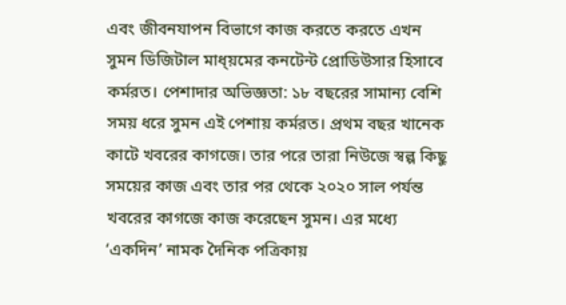এবং জীবনযাপন বিভাগে কাজ করতে করতে এখন সুমন ডিজিটাল মাধ্য়মের কনটেন্ট প্রোডিউসার হিসাবে কর্মরত। পেশাদার অভিজ্ঞতা: ১৮ বছরের সামান্য বেশি সময় ধরে সুমন এই পেশায় কর্মরত। প্রথম বছর খানেক কাটে খবরের কাগজে। তার পরে তারা নিউজে স্বল্প কিছু সময়ের কাজ এবং তার পর থেকে ২০২০ সাল পর্যন্ত খবরের কাগজে কাজ করেছেন সুমন। এর মধ্যে ‘একদিন’ নামক দৈনিক পত্রিকায়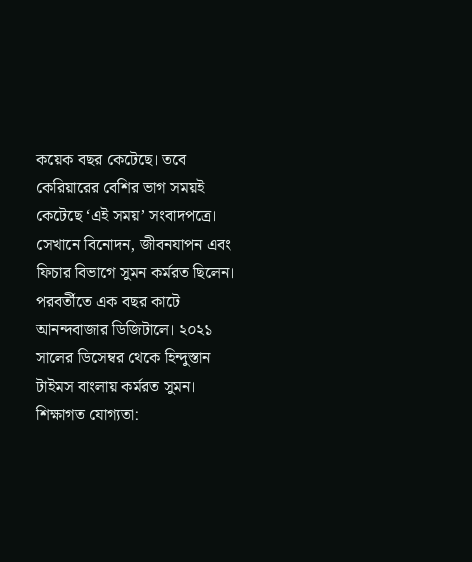কয়েক বছর কেটেছে। তবে কেরিয়ারের বেশির ভাগ সময়ই কেটেছে ‘এই সময়’ সংবাদপত্রে। সেখানে বিনোদন, জীবনযাপন এবং ফিচার বিভাগে সুমন কর্মরত ছিলেন। পরবর্তীতে এক বছর কাটে আনন্দবাজার ডিজিটালে। ২০২১ সালের ডিসেম্বর থেকে হিন্দুস্তান টাইমস বাংলায় কর্মরত সুমন। শিক্ষাগত যোগ্যতা: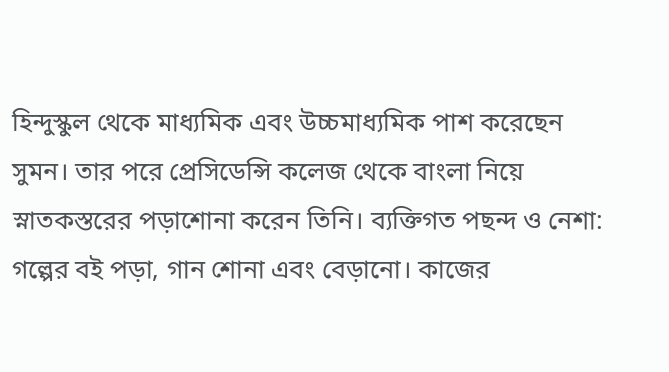হিন্দুস্কুল থেকে মাধ্যমিক এবং উচ্চমাধ্যমিক পাশ করেছেন সুমন। তার পরে প্রেসিডেন্সি কলেজ থেকে বাংলা নিয়ে স্নাতকস্তরের পড়াশোনা করেন তিনি। ব্যক্তিগত পছন্দ ও নেশা: গল্পের বই পড়া, গান শোনা এবং বেড়ানো। কাজের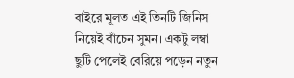বাইরে মূলত এই তিনটি জিনিস নিয়েই বাঁচেন সুমন। একটু লম্বা ছুটি পেলেই বেরিয়ে পড়েন নতুন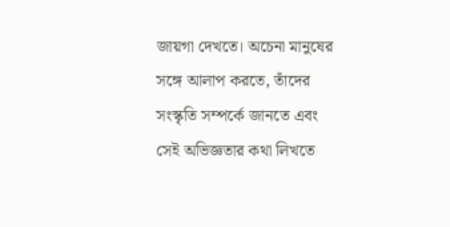জায়গা দেখতে। অচেনা মানুষের সঙ্গে আলাপ করতে, তাঁদের সংস্কৃতি সম্পর্কে জানতে এবং সেই অভিজ্ঞতার কথা লিখতে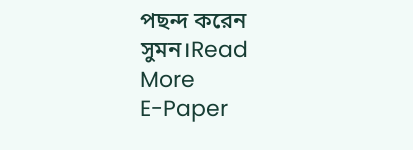পছন্দ করেন সুমন।Read More
E-Paper